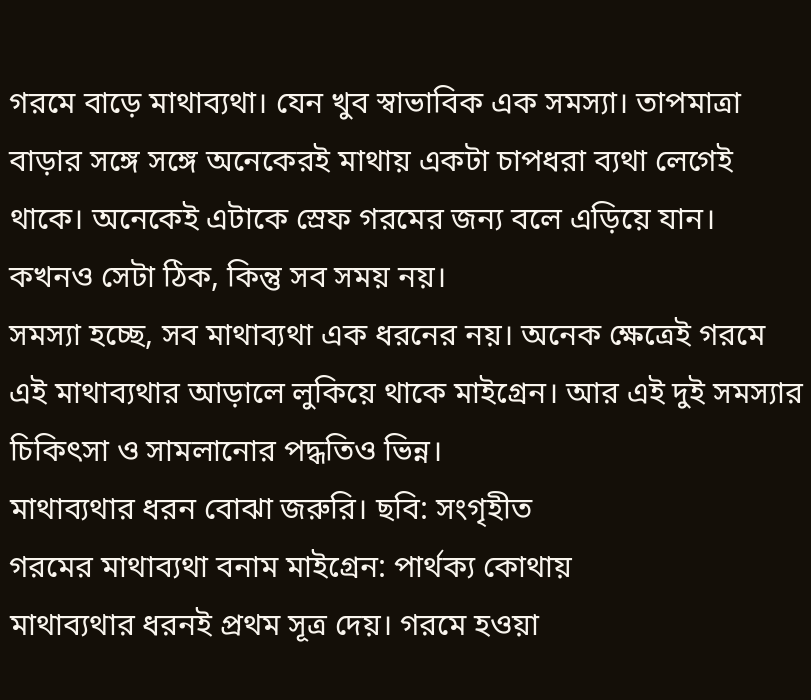গরমে বাড়ে মাথাব্যথা। যেন খুব স্বাভাবিক এক সমস্যা। তাপমাত্রা বাড়ার সঙ্গে সঙ্গে অনেকেরই মাথায় একটা চাপধরা ব্যথা লেগেই থাকে। অনেকেই এটাকে স্রেফ গরমের জন্য বলে এড়িয়ে যান। কখনও সেটা ঠিক, কিন্তু সব সময় নয়।
সমস্যা হচ্ছে, সব মাথাব্যথা এক ধরনের নয়। অনেক ক্ষেত্রেই গরমে এই মাথাব্যথার আড়ালে লুকিয়ে থাকে মাইগ্রেন। আর এই দুই সমস্যার চিকিৎসা ও সামলানোর পদ্ধতিও ভিন্ন।
মাথাব্যথার ধরন বোঝা জরুরি। ছবি: সংগৃহীত
গরমের মাথাব্যথা বনাম মাইগ্রেন: পার্থক্য কোথায়
মাথাব্যথার ধরনই প্রথম সূত্র দেয়। গরমে হওয়া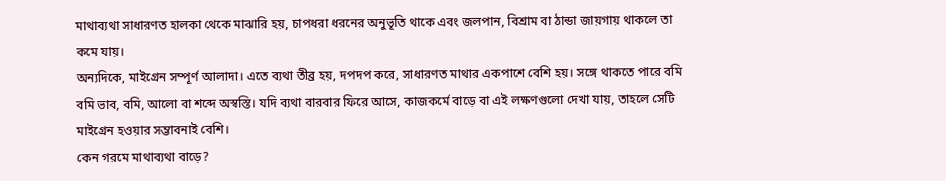মাথাব্যথা সাধারণত হালকা থেকে মাঝারি হয়, চাপধরা ধরনের অনুভূতি থাকে এবং জলপান, বিশ্রাম বা ঠান্ডা জায়গায় থাকলে তা কমে যায়।
অন্যদিকে, মাইগ্রেন সম্পূর্ণ আলাদা। এতে ব্যথা তীব্র হয়, দপদপ করে, সাধারণত মাথার একপাশে বেশি হয়। সঙ্গে থাকতে পারে বমি বমি ভাব, বমি, আলো বা শব্দে অস্বস্তি। যদি ব্যথা বারবার ফিরে আসে, কাজকর্মে বাড়ে বা এই লক্ষণগুলো দেখা যায়, তাহলে সেটি মাইগ্রেন হওয়ার সম্ভাবনাই বেশি।
কেন গরমে মাথাব্যথা বাড়ে?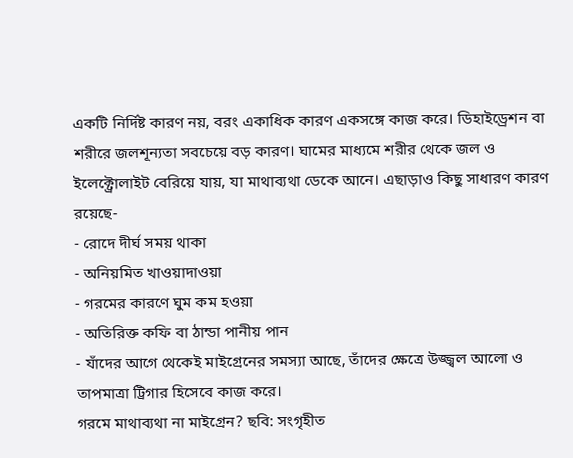একটি নির্দিষ্ট কারণ নয়, বরং একাধিক কারণ একসঙ্গে কাজ করে। ডিহাইড্রেশন বা শরীরে জলশূন্যতা সবচেয়ে বড় কারণ। ঘামের মাধ্যমে শরীর থেকে জল ও ইলেক্ট্রোলাইট বেরিয়ে যায়, যা মাথাব্যথা ডেকে আনে। এছাড়াও কিছু সাধারণ কারণ রয়েছে-
- রোদে দীর্ঘ সময় থাকা
- অনিয়মিত খাওয়াদাওয়া
- গরমের কারণে ঘুম কম হওয়া
- অতিরিক্ত কফি বা ঠান্ডা পানীয় পান
- যাঁদের আগে থেকেই মাইগ্রেনের সমস্যা আছে, তাঁদের ক্ষেত্রে উজ্জ্বল আলো ও তাপমাত্রা ট্রিগার হিসেবে কাজ করে।
গরমে মাথাব্যথা না মাইগ্রেন? ছবি: সংগৃহীত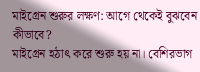মাইগ্রেন শুরুর লক্ষণ: আগে থেকেই বুঝবেন কীভাবে?
মাইগ্রেন হঠাৎ করে শুরু হয় না। বেশিরভাগ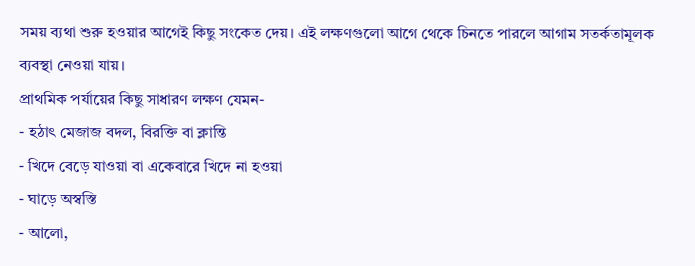সময় ব্যথা শুরু হওয়ার আগেই কিছু সংকেত দেয়। এই লক্ষণগুলো আগে থেকে চিনতে পারলে আগাম সতর্কতামূলক ব্যবস্থা নেওয়া যায়।
প্রাথমিক পর্যায়ের কিছু সাধারণ লক্ষণ যেমন-
- হঠাৎ মেজাজ বদল, বিরক্তি বা ক্লান্তি
- খিদে বেড়ে যাওয়া বা একেবারে খিদে না হওয়া
- ঘাড়ে অস্বস্তি
- আলো,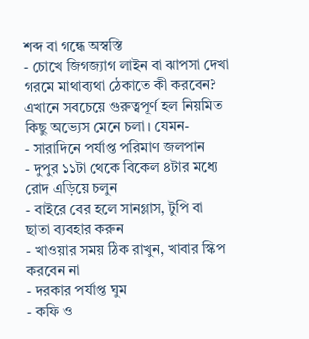শব্দ বা গন্ধে অস্বস্তি
- চোখে জিগজ্যাগ লাইন বা ঝাপসা দেখা
গরমে মাথাব্যথা ঠেকাতে কী করবেন?
এখানে সবচেয়ে গুরুত্বপূর্ণ হল নিয়মিত কিছু অভ্যেস মেনে চলা। যেমন-
- সারাদিনে পর্যাপ্ত পরিমাণ জলপান
- দুপুর ১১টা থেকে বিকেল ৪টার মধ্যে রোদ এড়িয়ে চলুন
- বাইরে বের হলে সানগ্লাস, টুপি বা ছাতা ব্যবহার করুন
- খাওয়ার সময় ঠিক রাখুন, খাবার স্কিপ করবেন না
- দরকার পর্যাপ্ত ঘুম
- কফি ও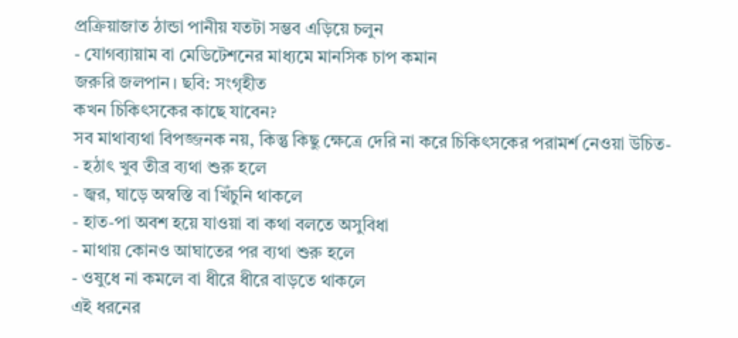প্রক্রিয়াজাত ঠান্ডা পানীয় যতটা সম্ভব এড়িয়ে চলুন
- যোগব্যায়াম বা মেডিটেশনের মাধ্যমে মানসিক চাপ কমান
জরুরি জলপান। ছবি: সংগৃহীত
কখন চিকিৎসকের কাছে যাবেন?
সব মাথাব্যথা বিপজ্জনক নয়, কিন্তু কিছু ক্ষেত্রে দেরি না করে চিকিৎসকের পরামর্শ নেওয়া উচিত-
- হঠাৎ খুব তীব্র ব্যথা শুরু হলে
- জ্বর, ঘাড়ে অস্বস্তি বা খিঁচুনি থাকলে
- হাত-পা অবশ হয়ে যাওয়া বা কথা বলতে অসুবিধা
- মাথায় কোনও আঘাতের পর ব্যথা শুরু হলে
- ওষুধে না কমলে বা ধীরে ধীরে বাড়তে থাকলে
এই ধরনের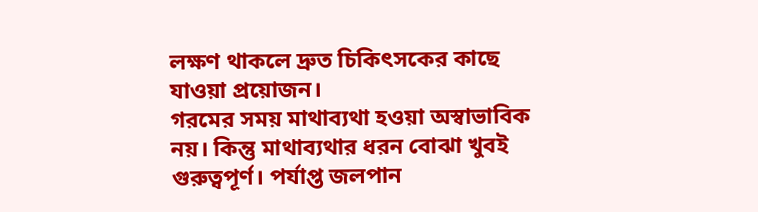লক্ষণ থাকলে দ্রুত চিকিৎসকের কাছে যাওয়া প্রয়োজন।
গরমের সময় মাথাব্যথা হওয়া অস্বাভাবিক নয়। কিন্তু মাথাব্যথার ধরন বোঝা খুবই গুরুত্বপূর্ণ। পর্যাপ্ত জলপান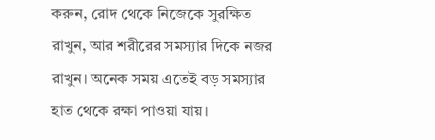করুন, রোদ থেকে নিজেকে সুরক্ষিত রাখুন, আর শরীরের সমস্যার দিকে নজর রাখুন। অনেক সময় এতেই বড় সমস্যার হাত থেকে রক্ষা পাওয়া যায়।